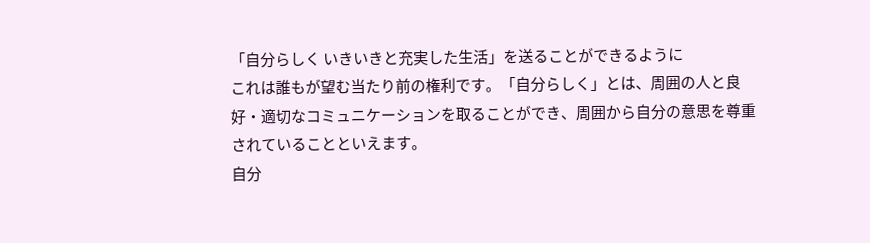「自分らしく いきいきと充実した生活」を送ることができるように
これは誰もが望む当たり前の権利です。「自分らしく」とは、周囲の人と良好・適切なコミュニケーションを取ることができ、周囲から自分の意思を尊重されていることといえます。
自分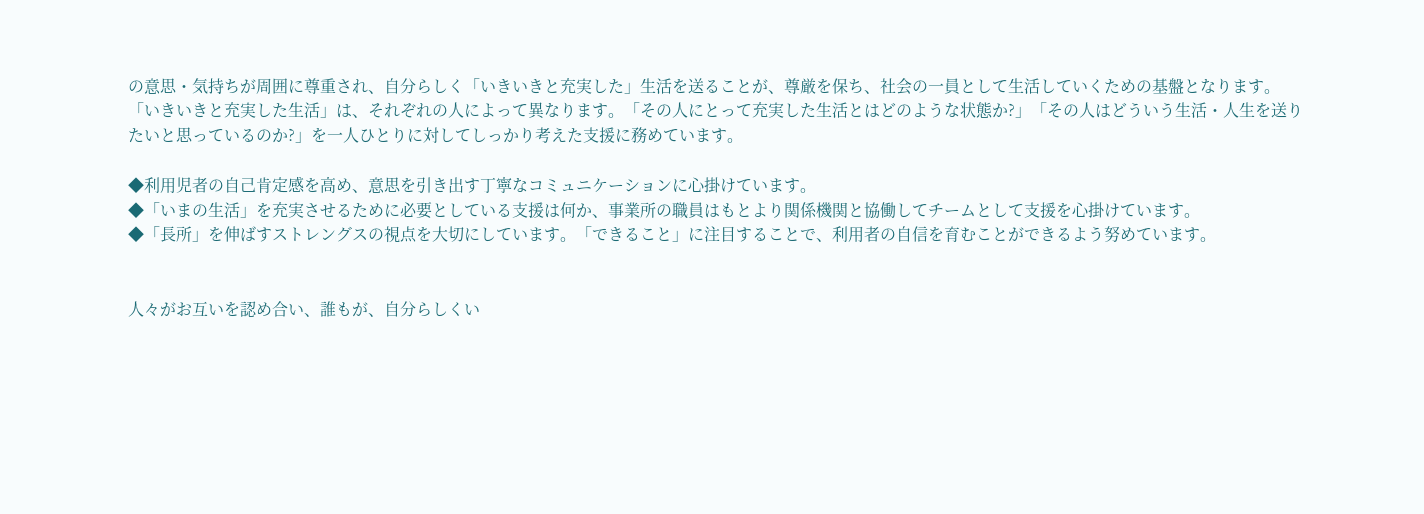の意思・気持ちが周囲に尊重され、自分らしく「いきいきと充実した」生活を送ることが、尊厳を保ち、社会の一員として生活していくための基盤となります。
「いきいきと充実した生活」は、それぞれの人によって異なります。「その人にとって充実した生活とはどのような状態か?」「その人はどういう生活・人生を送りたいと思っているのか?」を一人ひとりに対してしっかり考えた支援に務めています。

◆利用児者の自己肯定感を高め、意思を引き出す丁寧なコミュニケーションに心掛けています。
◆「いまの生活」を充実させるために必要としている支援は何か、事業所の職員はもとより関係機関と協働してチームとして支援を心掛けています。
◆「長所」を伸ばすストレングスの視点を大切にしています。「できること」に注目することで、利用者の自信を育むことができるよう努めています。


人々がお互いを認め合い、誰もが、自分らしくい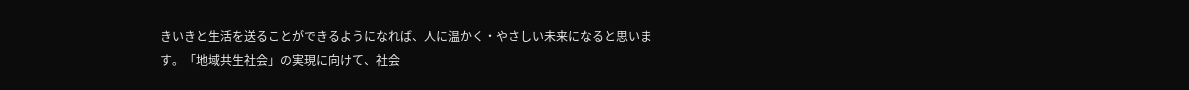きいきと生活を送ることができるようになれば、人に温かく・やさしい未来になると思います。「地域共生社会」の実現に向けて、社会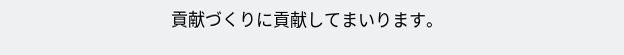貢献づくりに貢献してまいります。